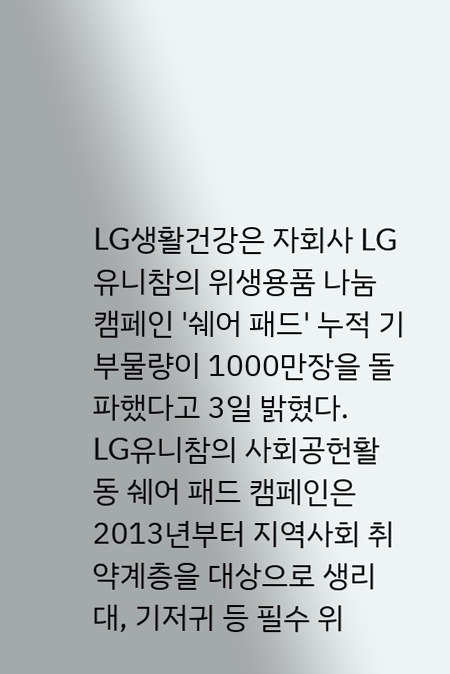LG생활건강은 자회사 LG유니참의 위생용품 나눔 캠페인 '쉐어 패드' 누적 기부물량이 1000만장을 돌파했다고 3일 밝혔다.
LG유니참의 사회공헌활동 쉐어 패드 캠페인은 2013년부터 지역사회 취약계층을 대상으로 생리대, 기저귀 등 필수 위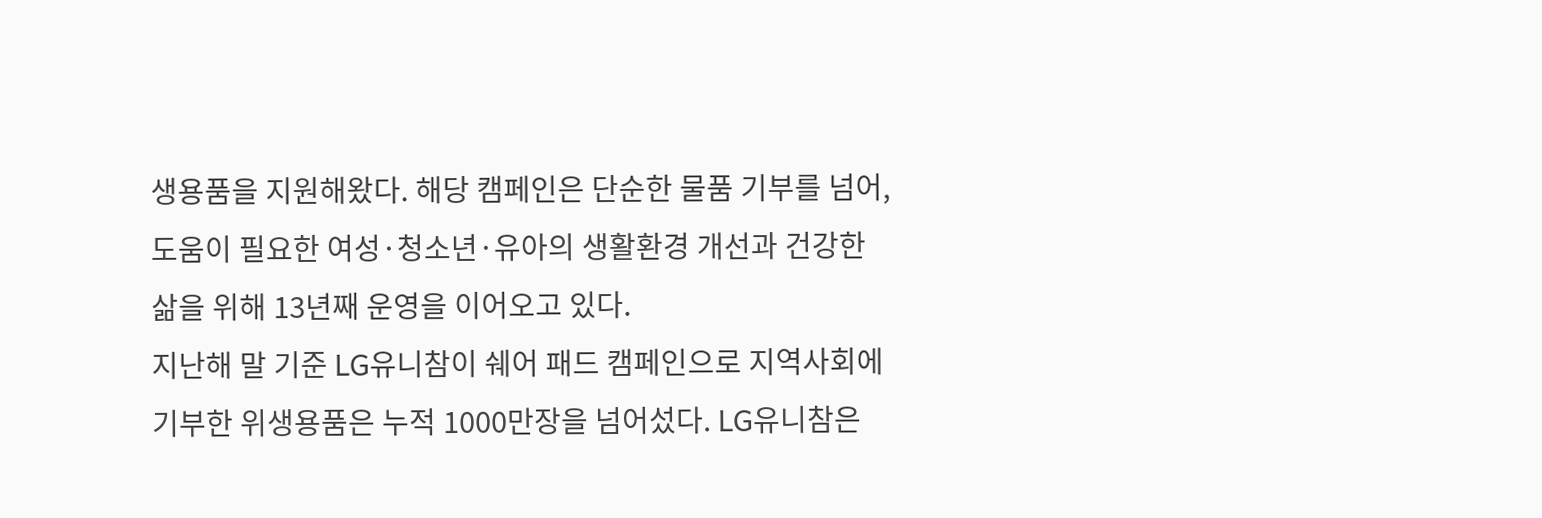생용품을 지원해왔다. 해당 캠페인은 단순한 물품 기부를 넘어, 도움이 필요한 여성·청소년·유아의 생활환경 개선과 건강한 삶을 위해 13년째 운영을 이어오고 있다.
지난해 말 기준 LG유니참이 쉐어 패드 캠페인으로 지역사회에 기부한 위생용품은 누적 1000만장을 넘어섰다. LG유니참은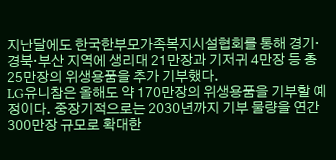지난달에도 한국한부모가족복지시설협회를 통해 경기·경북·부산 지역에 생리대 21만장과 기저귀 4만장 등 총 25만장의 위생용품을 추가 기부했다.
LG유니참은 올해도 약 170만장의 위생용품을 기부할 예정이다. 중장기적으로는 2030년까지 기부 물량을 연간 300만장 규모로 확대한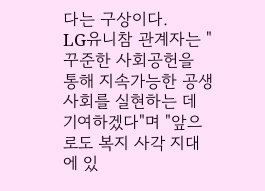다는 구상이다.
LG유니참 관계자는 "꾸준한 사회공헌을 통해 지속가능한 공생사회를 실현하는 데 기여하겠다"며 "앞으로도 복지 사각 지대에 있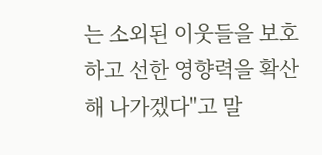는 소외된 이웃들을 보호하고 선한 영향력을 확산해 나가겠다"고 말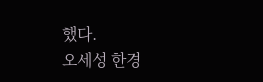했다.
오세성 한경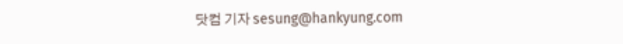닷컴 기자 sesung@hankyung.com